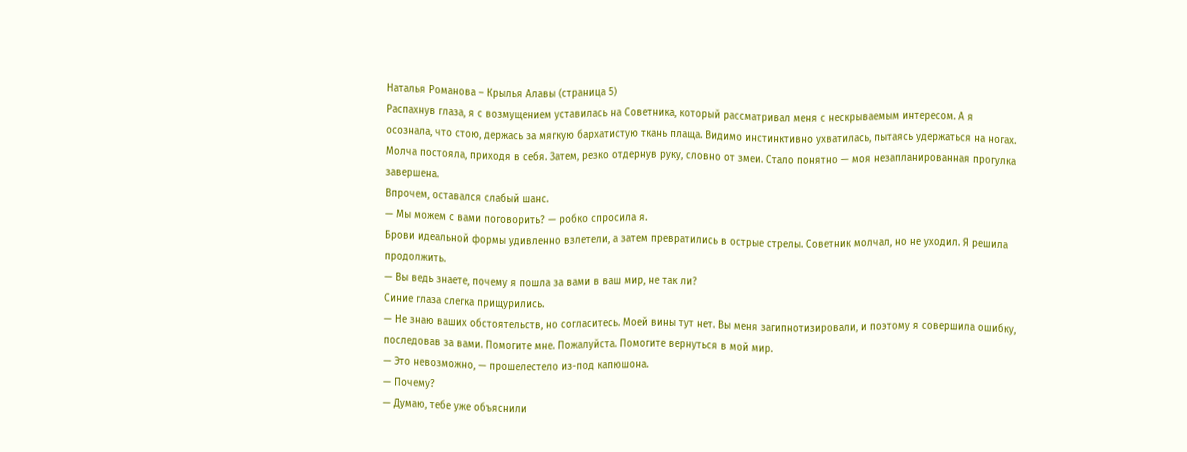Наталья Романова – Крылья Алавы (страница 5)
Распахнув глаза, я с возмущением уставилась на Советника, который рассматривал меня с нескрываемым интересом. А я осознала, что стою, держась за мягкую бархатистую ткань плаща. Видимо инстинктивно ухватилась, пытаясь удержаться на ногах. Молча постояла, приходя в себя. Затем, резко отдернув руку, словно от змеи. Стало понятно — моя незапланированная прогулка завершена.
Впрочем, оставался слабый шанс.
— Мы можем с вами поговорить? — робко спросила я.
Брови идеальной формы удивленно взлетели, а затем превратились в острые стрелы. Советник молчал, но не уходил. Я решила продолжить.
— Вы ведь знаете, почему я пошла за вами в ваш мир, не так ли?
Синие глаза слегка прищурились.
— Не знаю ваших обстоятельств, но согласитесь. Моей вины тут нет. Вы меня загипнотизировали, и поэтому я совершила ошибку, последовав за вами. Помогите мне. Пожалуйста. Помогите вернуться в мой мир.
— Это невозможно, — прошелестело из-под капюшона.
— Почему?
— Думаю, тебе уже объяснили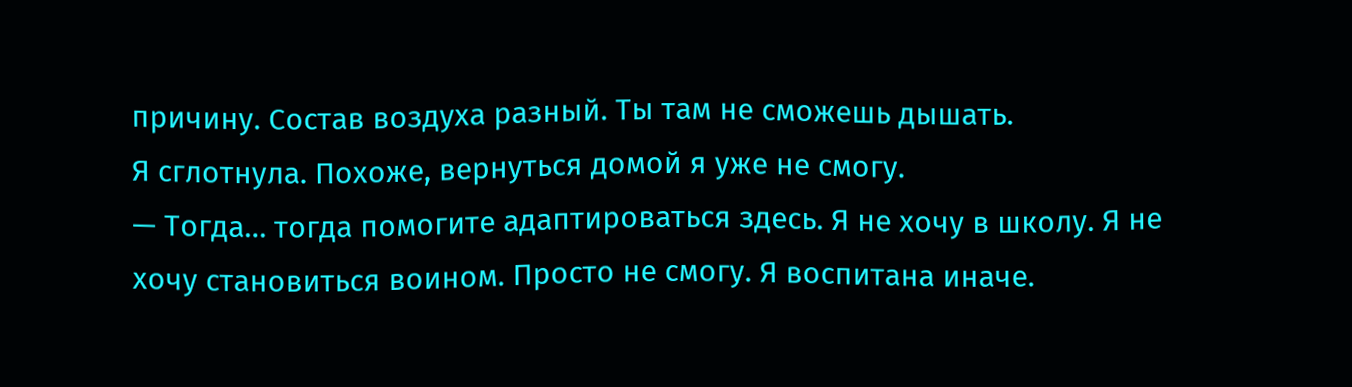причину. Состав воздуха разный. Ты там не сможешь дышать.
Я сглотнула. Похоже, вернуться домой я уже не смогу.
— Тогда… тогда помогите адаптироваться здесь. Я не хочу в школу. Я не хочу становиться воином. Просто не смогу. Я воспитана иначе.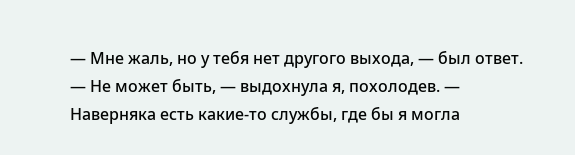— Мне жаль, но у тебя нет другого выхода, — был ответ.
— Не может быть, — выдохнула я, похолодев. — Наверняка есть какие-то службы, где бы я могла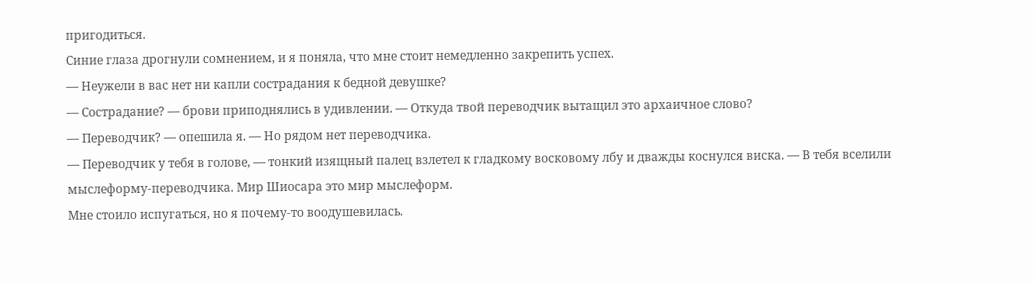пригодиться.
Синие глаза дрогнули сомнением, и я поняла, что мне стоит немедленно закрепить успех.
— Неужели в вас нет ни капли сострадания к бедной девушке?
— Сострадание? — брови приподнялись в удивлении. — Откуда твой переводчик вытащил это архаичное слово?
— Переводчик? — опешила я. — Но рядом нет переводчика.
— Переводчик у тебя в голове, — тонкий изящный палец взлетел к гладкому восковому лбу и дважды коснулся виска. — В тебя вселили мыслеформу-переводчика. Мир Шиосара это мир мыслеформ.
Мне стоило испугаться, но я почему-то воодушевилась.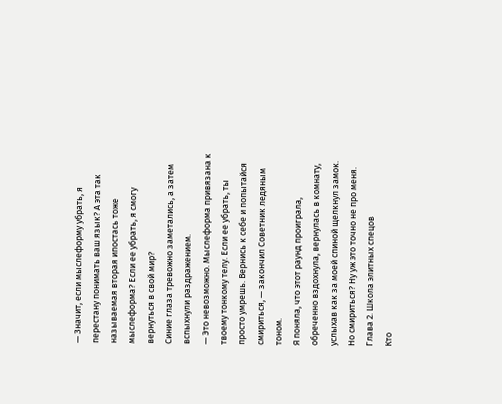— Значит, если мыслеформу убрать, я перестану понимать ваш язык? А эта так называемая вторая ипостась тоже мыслеформа? Если ее убрать, я смогу вернуться в свой мир?
Синие глаза тревожно заметались, а затем вспыхнули раздражением.
— Это невозможно. Мыслеформа привязана к твоему тонкому телу. Если ее убрать, ты просто умрешь. Вернись к себе и попытайся смириться, — закончил Советник ледяным тоном.
Я поняла, что этот раунд проиграла, обреченно вздохнула, вернулась в комнату, услыхав как за моей спиной щелкнул замок. Но смириться? Ну уж это точно не про меня.
Глава 2. Школа элитных спецов
Кто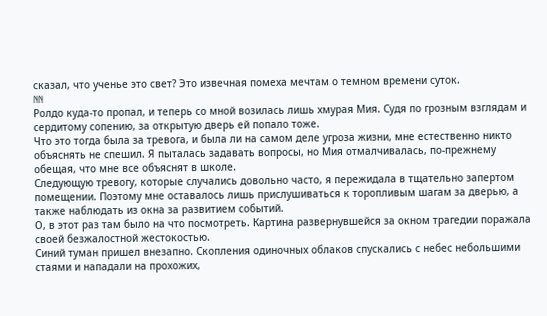сказал, что ученье это свет? Это извечная помеха мечтам о темном времени суток.
NN
Ролдо куда-то пропал, и теперь со мной возилась лишь хмурая Мия. Судя по грозным взглядам и сердитому сопению, за открытую дверь ей попало тоже.
Что это тогда была за тревога, и была ли на самом деле угроза жизни, мне естественно никто объяснять не спешил. Я пыталась задавать вопросы, но Мия отмалчивалась, по-прежнему обещая, что мне все объяснят в школе.
Следующую тревогу, которые случались довольно часто, я пережидала в тщательно запертом помещении. Поэтому мне оставалось лишь прислушиваться к торопливым шагам за дверью, а также наблюдать из окна за развитием событий.
О, в этот раз там было на что посмотреть. Картина развернувшейся за окном трагедии поражала своей безжалостной жестокостью.
Синий туман пришел внезапно. Скопления одиночных облаков спускались с небес небольшими стаями и нападали на прохожих,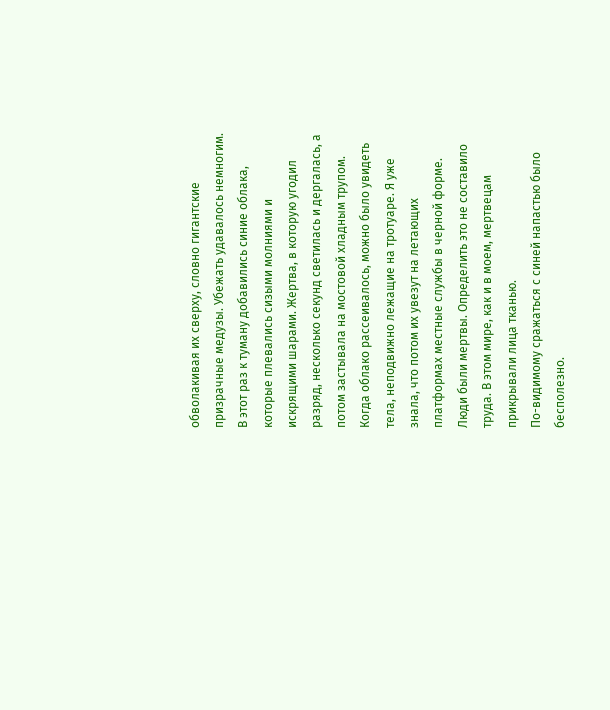обволакивая их сверху, словно гигантские призрачные медузы. Убежать удавалось немногим.
В этот раз к туману добавились синие облака, которые плевались сизыми молниями и искрящими шарами. Жертва, в которую угодил разряд, несколько секунд светилась и дергалась, а потом застывала на мостовой хладным трупом. Когда облако рассеивалось, можно было увидеть тела, неподвижно лежащие на тротуаре. Я уже знала, что потом их увезут на летающих платформах местные службы в черной форме. Люди были мертвы. Определить это не составило труда. В этом мире, как и в моем, мертвецам прикрывали лица тканью.
По-видимому сражаться с синей напастью было бесполезно.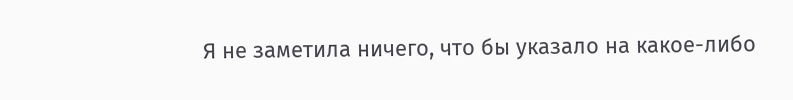Я не заметила ничего, что бы указало на какое-либо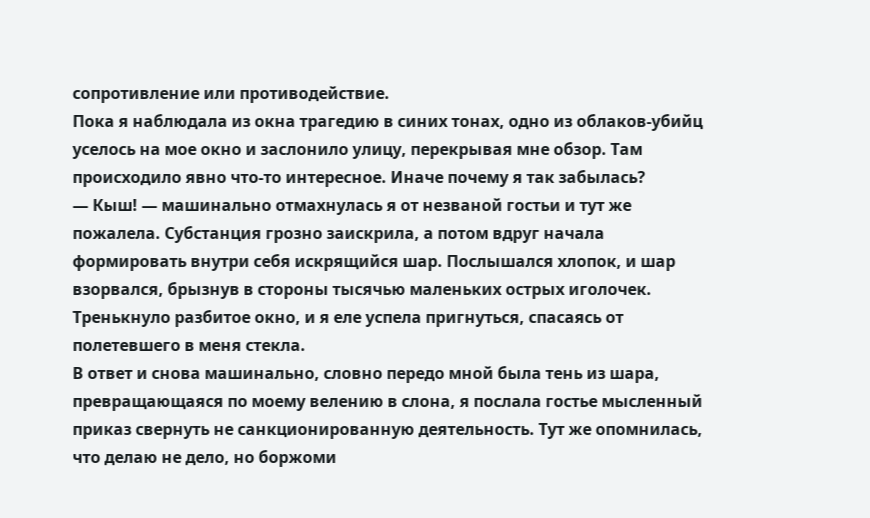сопротивление или противодействие.
Пока я наблюдала из окна трагедию в синих тонах, одно из облаков-убийц уселось на мое окно и заслонило улицу, перекрывая мне обзор. Там происходило явно что-то интересное. Иначе почему я так забылась?
— Кыш! — машинально отмахнулась я от незваной гостьи и тут же пожалела. Субстанция грозно заискрила, а потом вдруг начала формировать внутри себя искрящийся шар. Послышался хлопок, и шар взорвался, брызнув в стороны тысячью маленьких острых иголочек. Тренькнуло разбитое окно, и я еле успела пригнуться, спасаясь от полетевшего в меня стекла.
В ответ и снова машинально, словно передо мной была тень из шара, превращающаяся по моему велению в слона, я послала гостье мысленный приказ свернуть не санкционированную деятельность. Тут же опомнилась, что делаю не дело, но боржоми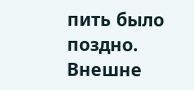пить было поздно. Внешне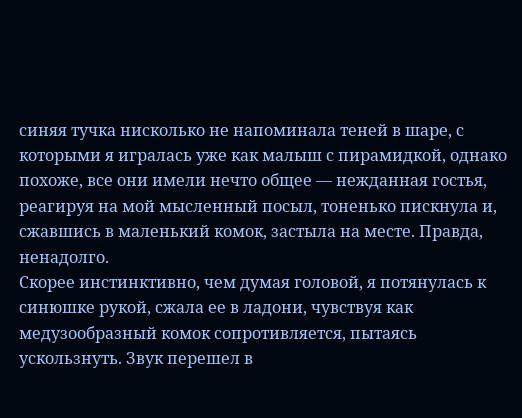синяя тучка нисколько не напоминала теней в шаре, с которыми я игралась уже как малыш с пирамидкой, однако похоже, все они имели нечто общее — нежданная гостья, реагируя на мой мысленный посыл, тоненько пискнула и, сжавшись в маленький комок, застыла на месте. Правда, ненадолго.
Скорее инстинктивно, чем думая головой, я потянулась к синюшке рукой, сжала ее в ладони, чувствуя как медузообразный комок сопротивляется, пытаясь ускользнуть. Звук перешел в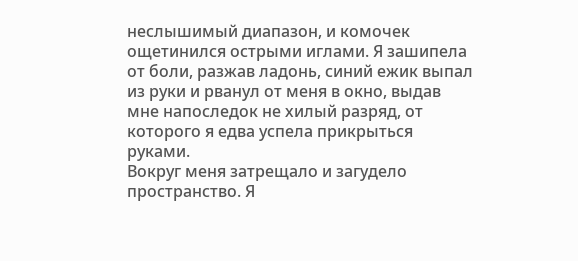неслышимый диапазон, и комочек ощетинился острыми иглами. Я зашипела от боли, разжав ладонь, синий ежик выпал из руки и рванул от меня в окно, выдав мне напоследок не хилый разряд, от которого я едва успела прикрыться руками.
Вокруг меня затрещало и загудело пространство. Я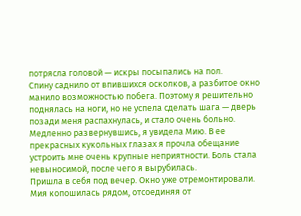потрясла головой — искры посыпались на пол.
Спину саднило от впившихся осколков, а разбитое окно манило возможностью побега. Поэтому я решительно поднялась на ноги, но не успела сделать шага — дверь позади меня распахнулась, и стало очень больно.
Медленно развернувшись, я увидела Мию. В ее прекрасных кукольных глазах я прочла обещание устроить мне очень крупные неприятности. Боль стала невыносимой, после чего я вырубилась.
Пришла в себя под вечер. Окно уже отремонтировали. Мия копошилась рядом, отсоединяя от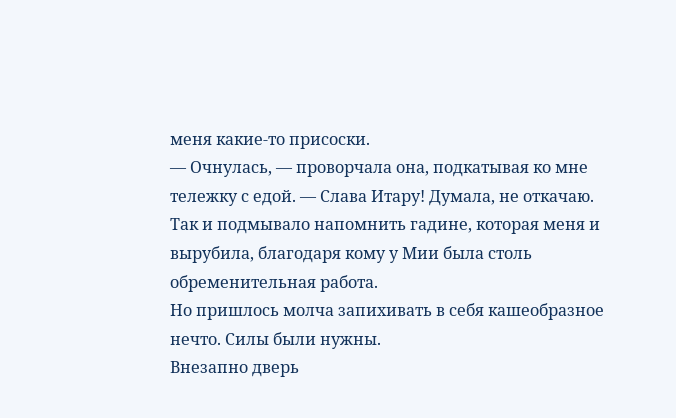меня какие-то присоски.
— Очнулась, — проворчала она, подкатывая ко мне тележку с едой. — Слава Итару! Думала, не откачаю.
Так и подмывало напомнить гадине, которая меня и вырубила, благодаря кому у Мии была столь обременительная работа.
Но пришлось молча запихивать в себя кашеобразное нечто. Силы были нужны.
Внезапно дверь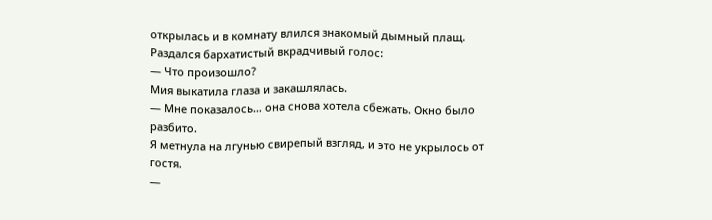открылась и в комнату влился знакомый дымный плащ.
Раздался бархатистый вкрадчивый голос:
— Что произошло?
Мия выкатила глаза и закашлялась.
— Мне показалось… она снова хотела сбежать. Окно было разбито.
Я метнула на лгунью свирепый взгляд, и это не укрылось от гостя.
—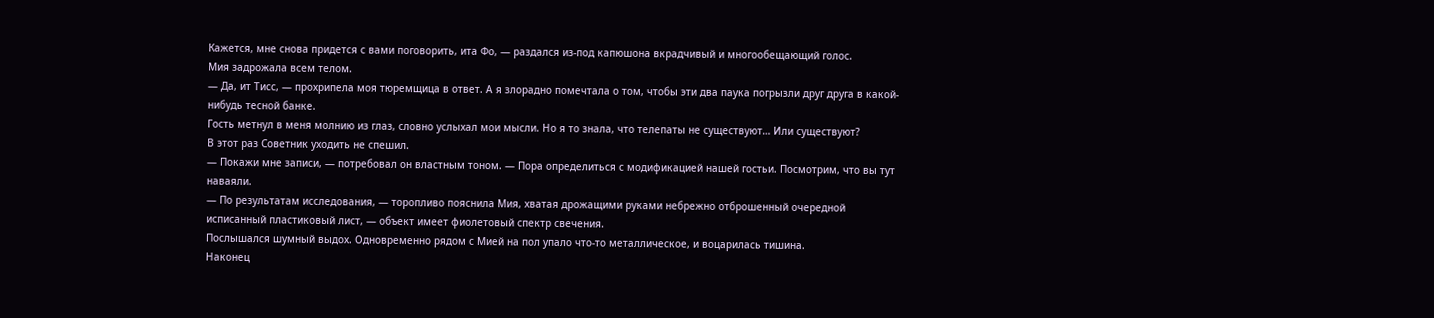Кажется, мне снова придется с вами поговорить, ита Фо, — раздался из-под капюшона вкрадчивый и многообещающий голос.
Мия задрожала всем телом.
— Да, ит Тисс, — прохрипела моя тюремщица в ответ. А я злорадно помечтала о том, чтобы эти два паука погрызли друг друга в какой-нибудь тесной банке.
Гость метнул в меня молнию из глаз, словно услыхал мои мысли. Но я то знала, что телепаты не существуют… Или существуют?
В этот раз Советник уходить не спешил.
— Покажи мне записи, — потребовал он властным тоном. — Пора определиться с модификацией нашей гостьи. Посмотрим, что вы тут наваяли.
— По результатам исследования, — торопливо пояснила Мия, хватая дрожащими руками небрежно отброшенный очередной исписанный пластиковый лист, — объект имеет фиолетовый спектр свечения.
Послышался шумный выдох. Одновременно рядом с Мией на пол упало что-то металлическое, и воцарилась тишина.
Наконец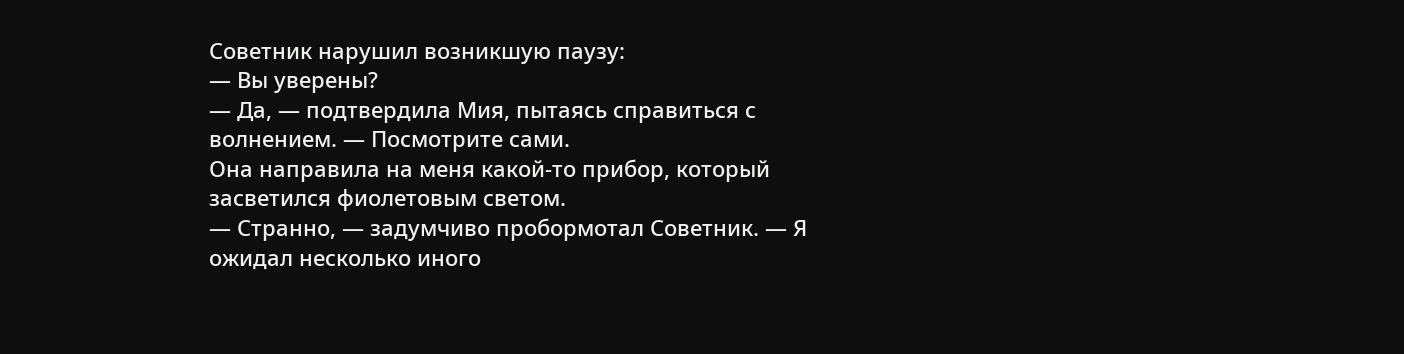Советник нарушил возникшую паузу:
— Вы уверены?
— Да, — подтвердила Мия, пытаясь справиться с волнением. — Посмотрите сами.
Она направила на меня какой-то прибор, который засветился фиолетовым светом.
— Странно, — задумчиво пробормотал Советник. — Я ожидал несколько иного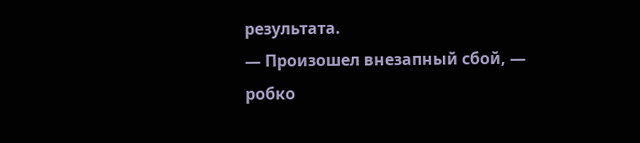результата.
— Произошел внезапный сбой, — робко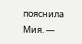пояснила Мия. —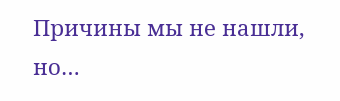Причины мы не нашли, но…